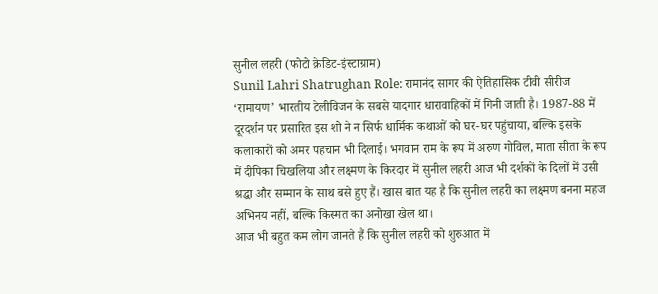सुनील लहरी (फोटो क्रेडिट-इंस्टाग्राम)
Sunil Lahri Shatrughan Role: रामानंद सागर की ऐतिहासिक टीवी सीरीज ‘रामायण’ भारतीय टेलीविजन के सबसे यादगार धारावाहिकों में गिनी जाती है। 1987-88 में दूरदर्शन पर प्रसारित इस शो ने न सिर्फ धार्मिक कथाओं को घर-घर पहुंचाया, बल्कि इसके कलाकारों को अमर पहचान भी दिलाई। भगवान राम के रूप में अरुण गोविल, माता सीता के रूप में दीपिका चिखलिया और लक्ष्मण के किरदार में सुनील लहरी आज भी दर्शकों के दिलों में उसी श्रद्धा और सम्मान के साथ बसे हुए हैं। खास बात यह है कि सुनील लहरी का लक्ष्मण बनना महज अभिनय नहीं, बल्कि किस्मत का अनोखा खेल था।
आज भी बहुत कम लोग जानते हैं कि सुनील लहरी को शुरुआत में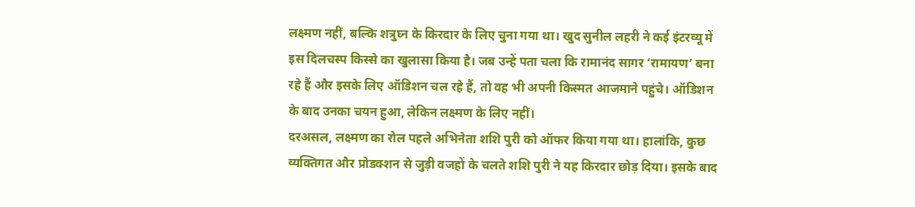लक्ष्मण नहीं, बल्कि शत्रुघ्न के किरदार के लिए चुना गया था। खुद सुनील लहरी ने कई इंटरव्यू में इस दिलचस्प किस्से का खुलासा किया है। जब उन्हें पता चला कि रामानंद सागर ‘रामायण’ बना रहे हैं और इसके लिए ऑडिशन चल रहे हैं, तो वह भी अपनी किस्मत आजमाने पहुंचे। ऑडिशन के बाद उनका चयन हुआ, लेकिन लक्ष्मण के लिए नहीं।
दरअसल, लक्ष्मण का रोल पहले अभिनेता शशि पुरी को ऑफर किया गया था। हालांकि, कुछ व्यक्तिगत और प्रोडक्शन से जुड़ी वजहों के चलते शशि पुरी ने यह किरदार छोड़ दिया। इसके बाद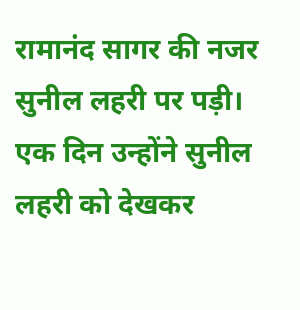रामानंद सागर की नजर सुनील लहरी पर पड़ी। एक दिन उन्होंने सुनील लहरी को देखकर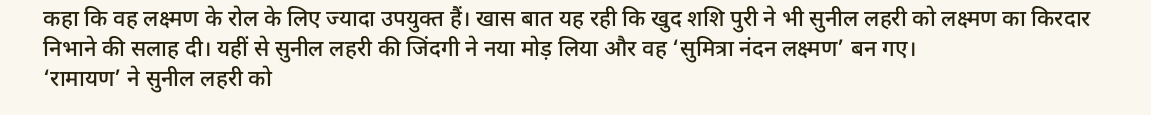कहा कि वह लक्ष्मण के रोल के लिए ज्यादा उपयुक्त हैं। खास बात यह रही कि खुद शशि पुरी ने भी सुनील लहरी को लक्ष्मण का किरदार निभाने की सलाह दी। यहीं से सुनील लहरी की जिंदगी ने नया मोड़ लिया और वह ‘सुमित्रा नंदन लक्ष्मण’ बन गए।
‘रामायण’ ने सुनील लहरी को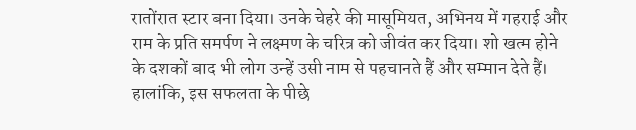रातोंरात स्टार बना दिया। उनके चेहरे की मासूमियत, अभिनय में गहराई और राम के प्रति समर्पण ने लक्ष्मण के चरित्र को जीवंत कर दिया। शो खत्म होने के दशकों बाद भी लोग उन्हें उसी नाम से पहचानते हैं और सम्मान देते हैं। हालांकि, इस सफलता के पीछे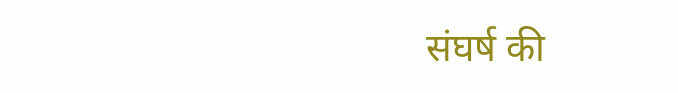संघर्ष की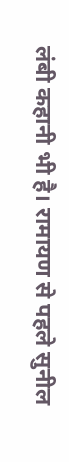लंबी कहानी भी है। रामायण से पहले सुनील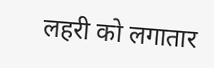लहरी को लगातार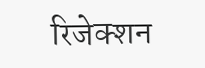रिजेक्शन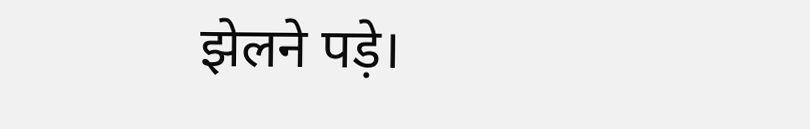झेलने पड़े।